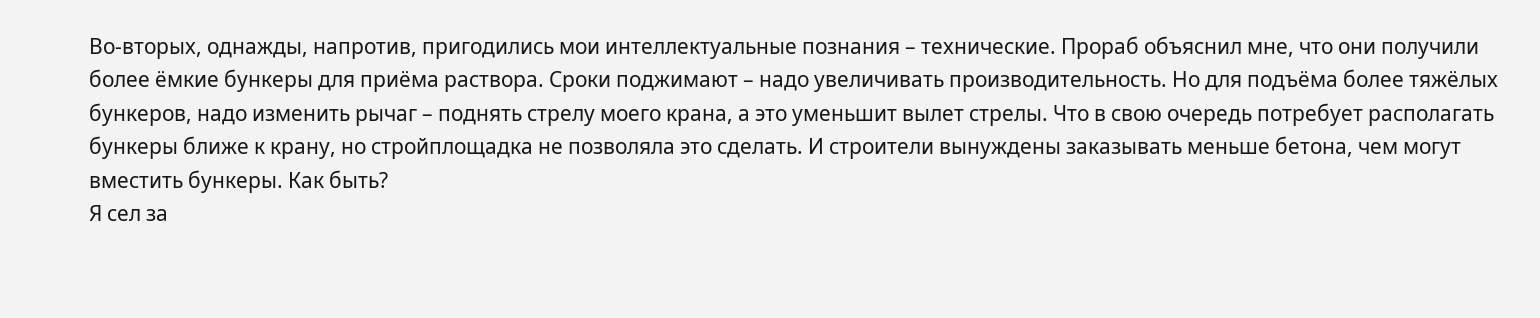Во-вторых, однажды, напротив, пригодились мои интеллектуальные познания – технические. Прораб объяснил мне, что они получили более ёмкие бункеры для приёма раствора. Сроки поджимают – надо увеличивать производительность. Но для подъёма более тяжёлых бункеров, надо изменить рычаг – поднять стрелу моего крана, а это уменьшит вылет стрелы. Что в свою очередь потребует располагать бункеры ближе к крану, но стройплощадка не позволяла это сделать. И строители вынуждены заказывать меньше бетона, чем могут вместить бункеры. Как быть?
Я сел за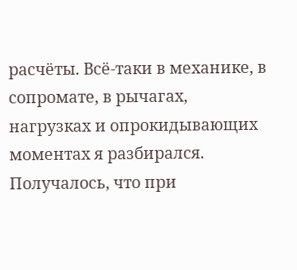расчёты. Всё-таки в механике, в сопромате, в рычагах, нагрузках и опрокидывающих моментах я разбирался. Получалось, что при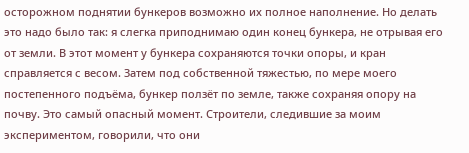осторожном поднятии бункеров возможно их полное наполнение. Но делать это надо было так: я слегка приподнимаю один конец бункера, не отрывая его от земли. В этот момент у бункера сохраняются точки опоры, и кран справляется с весом. Затем под собственной тяжестью, по мере моего постепенного подъёма, бункер ползёт по земле, также сохраняя опору на почву. Это самый опасный момент. Строители, следившие за моим экспериментом, говорили, что они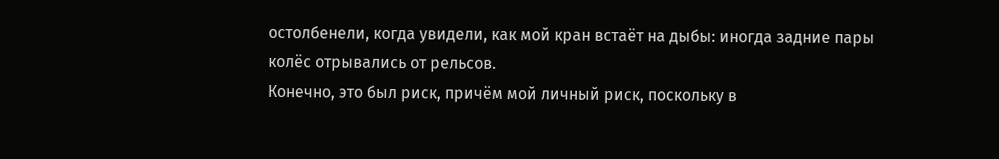остолбенели, когда увидели, как мой кран встаёт на дыбы: иногда задние пары колёс отрывались от рельсов.
Конечно, это был риск, причём мой личный риск, поскольку в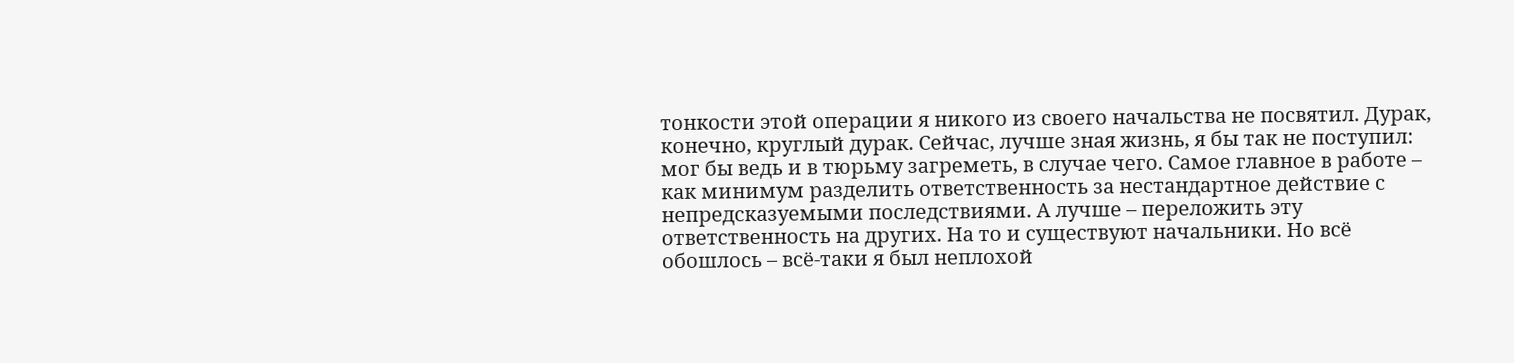тонкости этой операции я никого из своего начальства не посвятил. Дурак, конечно, круглый дурак. Сейчас, лучше зная жизнь, я бы так не поступил: мог бы ведь и в тюрьму загреметь, в случае чего. Самое главное в работе – как минимум разделить ответственность за нестандартное действие с непредсказуемыми последствиями. А лучше – переложить эту ответственность на других. На то и существуют начальники. Но всё обошлось – всё-таки я был неплохой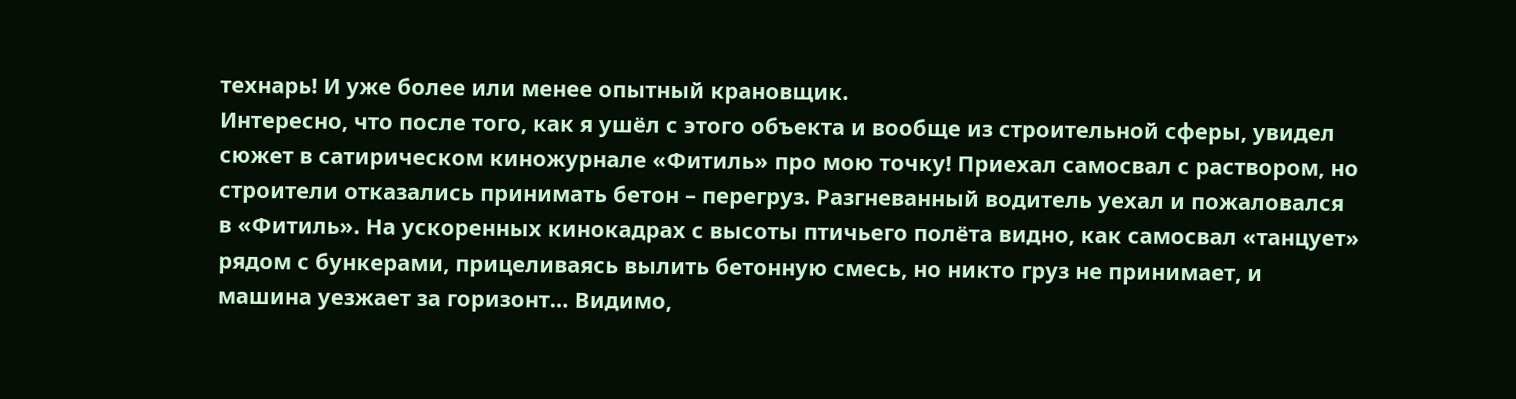технарь! И уже более или менее опытный крановщик.
Интересно, что после того, как я ушёл с этого объекта и вообще из строительной сферы, увидел сюжет в сатирическом киножурнале «Фитиль» про мою точку! Приехал самосвал с раствором, но строители отказались принимать бетон – перегруз. Разгневанный водитель уехал и пожаловался в «Фитиль». На ускоренных кинокадрах с высоты птичьего полёта видно, как самосвал «танцует» рядом с бункерами, прицеливаясь вылить бетонную смесь, но никто груз не принимает, и машина уезжает за горизонт… Видимо,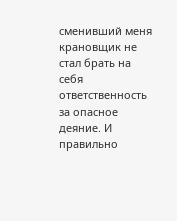сменивший меня крановщик не стал брать на себя ответственность за опасное деяние. И правильно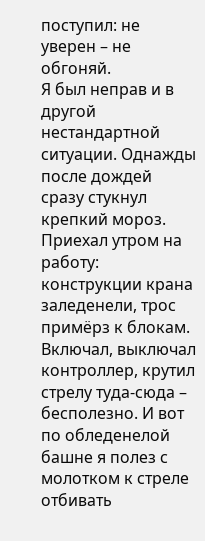поступил: не уверен – не обгоняй.
Я был неправ и в другой нестандартной ситуации. Однажды после дождей сразу стукнул крепкий мороз. Приехал утром на работу: конструкции крана заледенели, трос примёрз к блокам. Включал, выключал контроллер, крутил стрелу туда-сюда – бесполезно. И вот по обледенелой башне я полез с молотком к стреле отбивать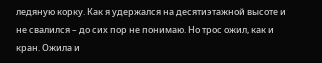ледяную корку. Как я удержался на десятиэтажной высоте и не свалился – до сих пор не понимаю. Но трос ожил, как и кран. Ожила и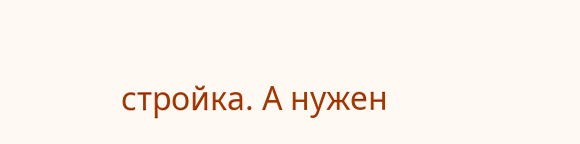стройка. А нужен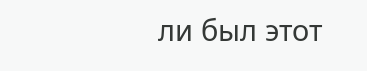ли был этот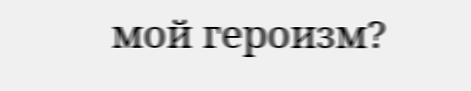мой героизм?